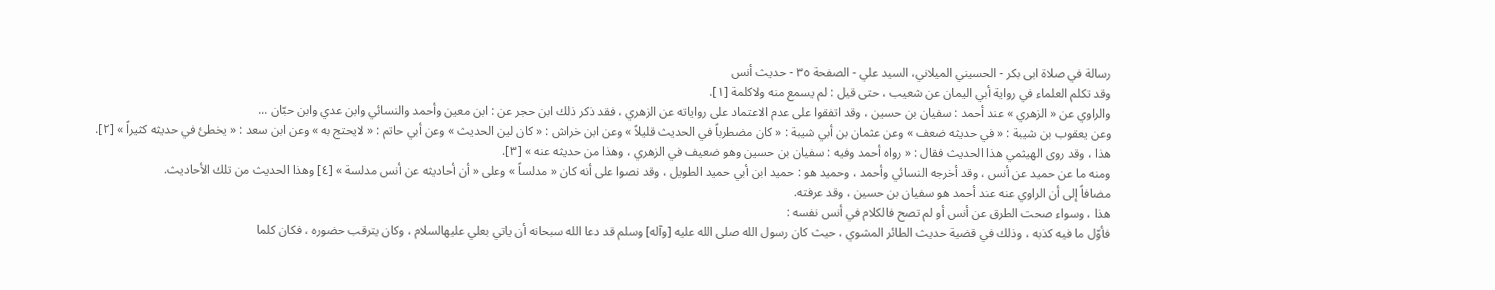رسالة في صلاة ابى بكر - الحسيني الميلاني، السيد علي - الصفحة ٣٥ - حديث أنس
وقد تكلم العلماء في رواية أبي اليمان عن شعيب ، حتى قيل : لم يسمع منه ولاكلمة [١].
والراوي عن « الزهري » عند أحمد : سفيان بن حسين ، وقد اتفقوا على عدم الاعتماد على رواياته عن الزهري ، فقد ذكر ذلك ابن حجر عن : ابن معين وأحمد والنسائي وابن عدي وابن حبّان ...
وعن يعقوب بن شيبة : « في حديثه ضعف » وعن عثمان بن أبي شيبة : « كان مضطرباً في الحديث قليلاً » وعن ابن خراش : « كان لين الحديث » وعن أبي حاتم : « لايحتج به » وعن ابن سعد : « يخطئ في حديثه كثيراً » [٢].
هذا ، وقد روى الهيثمي هذا الحديث فقال : « رواه أحمد وفيه : سفيان بن حسين وهو ضعيف في الزهري ، وهذا من حديثه عنه » [٣].
ومنه ما عن حميد عن أنس ، وقد أخرجه النسائي وأحمد ، وحميد هو : حميد ابن أبي حميد الطويل ، وقد نصوا على أنه كان « مدلساً » وعلى « أن أحاديثه عن أنس مدلسة » [٤] وهذا الحديث من تلك الأحاديث.
مضافاً إلى أن الراوي عنه عند أحمد هو سفيان بن حسين ، وقد عرفته.
هذا ، وسواء صحت الطرق عن أنس أو لم تصح فالكلام في أنس نفسه :
فأوّل ما فيه كذبه ، وذلك في قضية حديث الطائر المشوي ، حيث كان رسول الله صلى الله عليه [وآله] وسلم قد دعا الله سبحانه أن ياتي بعلي عليهالسلام ، وكان يترقب حضوره ، فكان كلما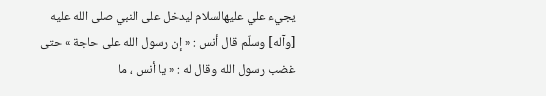يجيء علي عليهالسلام ليدخل على النبي صلى الله عليه [وآله] وسلّم قال أنس : « إن رسول الله على حاجة » حتى غضب رسول الله وقال له : « يا أنس ، ما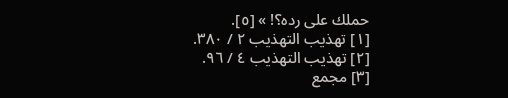حملك على رده؟! » [٥].
[١] تهذيب التهذيب ٢ / ٣٨٠.
[٢] تهذيب التهذيب ٤ / ٩٦.
[٣] مجمع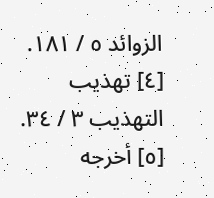الزوائد ٥ / ١٨١.
[٤] تهذيب التهذيب ٣ / ٣٤.
[٥] أخرجه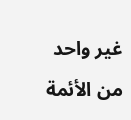غير واحد من الأئمة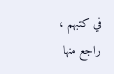في كتبهم ، راجع منها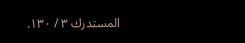المستدرك ٣ / ١٣٠.